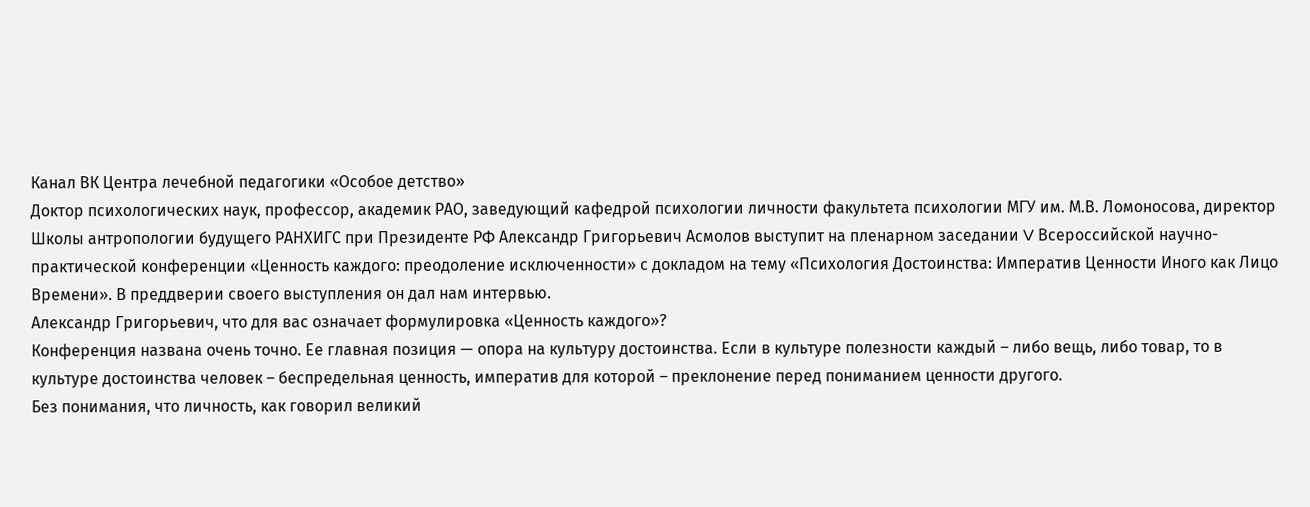Канал ВК Центра лечебной педагогики «Особое детство»
Доктор психологических наук, профессор, академик РАО, заведующий кафедрой психологии личности факультета психологии МГУ им. М.В. Ломоносова, директор Школы антропологии будущего РАНХИГС при Президенте РФ Александр Григорьевич Асмолов выступит на пленарном заседании V Всероссийской научно-практической конференции «Ценность каждого: преодоление исключенности» с докладом на тему «Психология Достоинства: Императив Ценности Иного как Лицо Времени». В преддверии своего выступления он дал нам интервью.
Александр Григорьевич, что для вас означает формулировка «Ценность каждого»?
Конференция названа очень точно. Ее главная позиция — опора на культуру достоинства. Если в культуре полезности каждый – либо вещь, либо товар, то в культуре достоинства человек – беспредельная ценность, императив для которой – преклонение перед пониманием ценности другого.
Без понимания, что личность, как говорил великий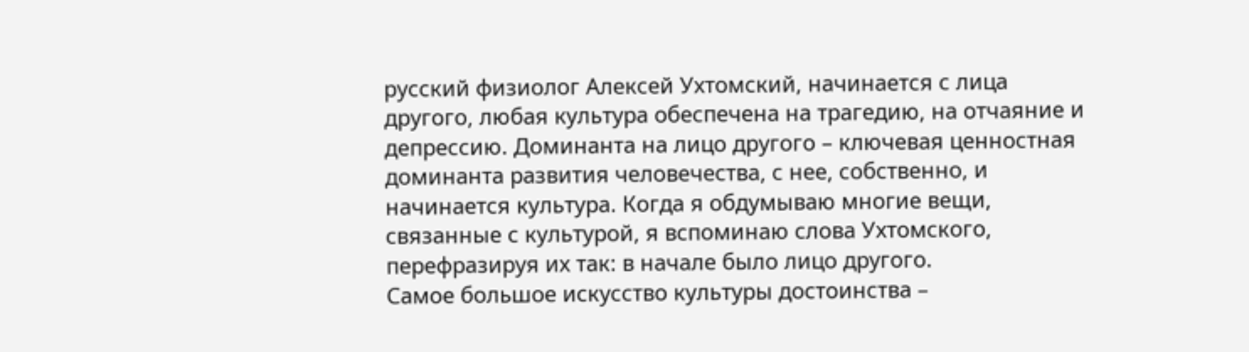русский физиолог Алексей Ухтомский, начинается с лица другого, любая культура обеспечена на трагедию, на отчаяние и депрессию. Доминанта на лицо другого – ключевая ценностная доминанта развития человечества, с нее, собственно, и начинается культура. Когда я обдумываю многие вещи, связанные с культурой, я вспоминаю слова Ухтомского, перефразируя их так: в начале было лицо другого.
Самое большое искусство культуры достоинства –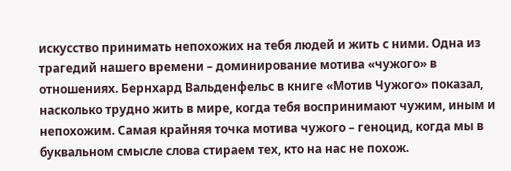искусство принимать непохожих на тебя людей и жить с ними. Одна из трагедий нашего времени – доминирование мотива «чужого» в отношениях. Бернхард Вальденфельс в книге «Мотив Чужого» показал, насколько трудно жить в мире, когда тебя воспринимают чужим, иным и непохожим. Самая крайняя точка мотива чужого – геноцид, когда мы в буквальном смысле слова стираем тех, кто на нас не похож.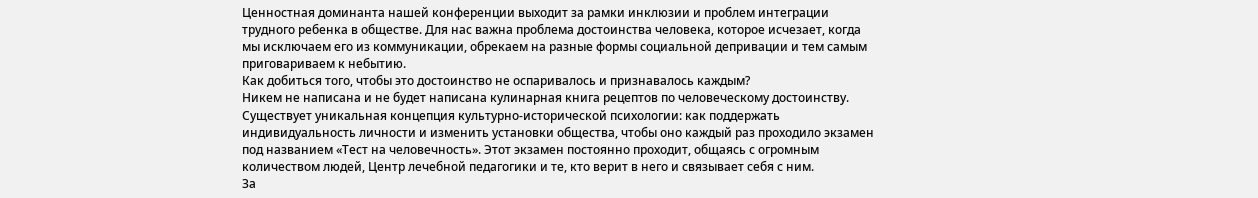Ценностная доминанта нашей конференции выходит за рамки инклюзии и проблем интеграции трудного ребенка в обществе. Для нас важна проблема достоинства человека, которое исчезает, когда мы исключаем его из коммуникации, обрекаем на разные формы социальной депривации и тем самым приговариваем к небытию.
Как добиться того, чтобы это достоинство не оспаривалось и признавалось каждым?
Никем не написана и не будет написана кулинарная книга рецептов по человеческому достоинству. Существует уникальная концепция культурно-исторической психологии: как поддержать индивидуальность личности и изменить установки общества, чтобы оно каждый раз проходило экзамен под названием «Тест на человечность». Этот экзамен постоянно проходит, общаясь с огромным количеством людей, Центр лечебной педагогики и те, кто верит в него и связывает себя с ним.
За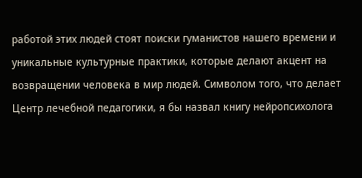работой этих людей стоят поиски гуманистов нашего времени и уникальные культурные практики, которые делают акцент на возвращении человека в мир людей. Символом того, что делает Центр лечебной педагогики, я бы назвал книгу нейропсихолога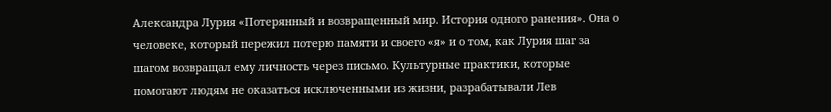Александра Лурия «Потерянный и возвращенный мир. История одного ранения». Она о человеке, который пережил потерю памяти и своего «я» и о том, как Лурия шаг за шагом возвращал ему личность через письмо. Культурные практики, которые помогают людям не оказаться исключенными из жизни, разрабатывали Лев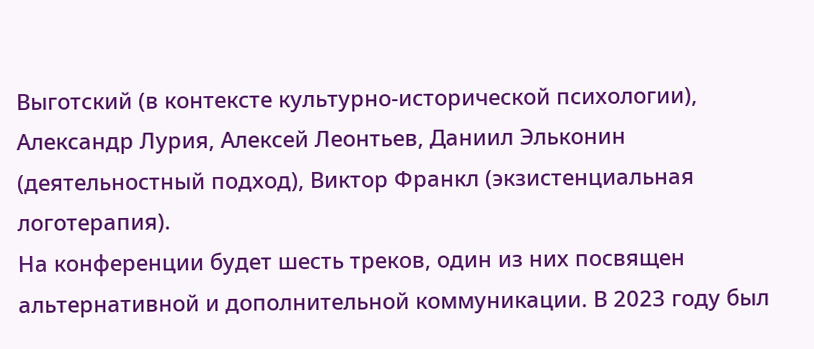Выготский (в контексте культурно-исторической психологии), Александр Лурия, Алексей Леонтьев, Даниил Эльконин (деятельностный подход), Виктор Франкл (экзистенциальная логотерапия).
На конференции будет шесть треков, один из них посвящен альтернативной и дополнительной коммуникации. В 2023 году был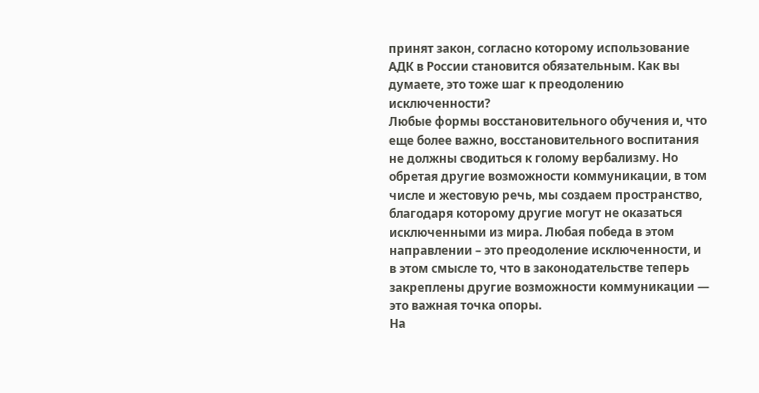принят закон, согласно которому использование АДК в России становится обязательным. Как вы думаете, это тоже шаг к преодолению исключенности?
Любые формы восстановительного обучения и, что еще более важно, восстановительного воспитания не должны сводиться к голому вербализму. Но обретая другие возможности коммуникации, в том числе и жестовую речь, мы создаем пространство, благодаря которому другие могут не оказаться исключенными из мира. Любая победа в этом направлении – это преодоление исключенности, и в этом смысле то, что в законодательстве теперь закреплены другие возможности коммуникации — это важная точка опоры.
На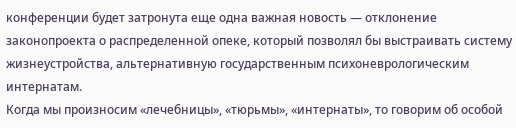конференции будет затронута еще одна важная новость — отклонение законопроекта о распределенной опеке, который позволял бы выстраивать систему жизнеустройства, альтернативную государственным психоневрологическим интернатам.
Когда мы произносим «лечебницы», «тюрьмы», «интернаты», то говорим об особой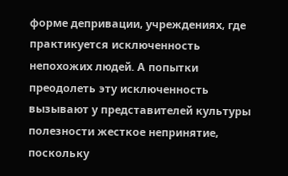форме депривации, учреждениях, где практикуется исключенность непохожих людей. А попытки преодолеть эту исключенность вызывают у представителей культуры полезности жесткое непринятие, поскольку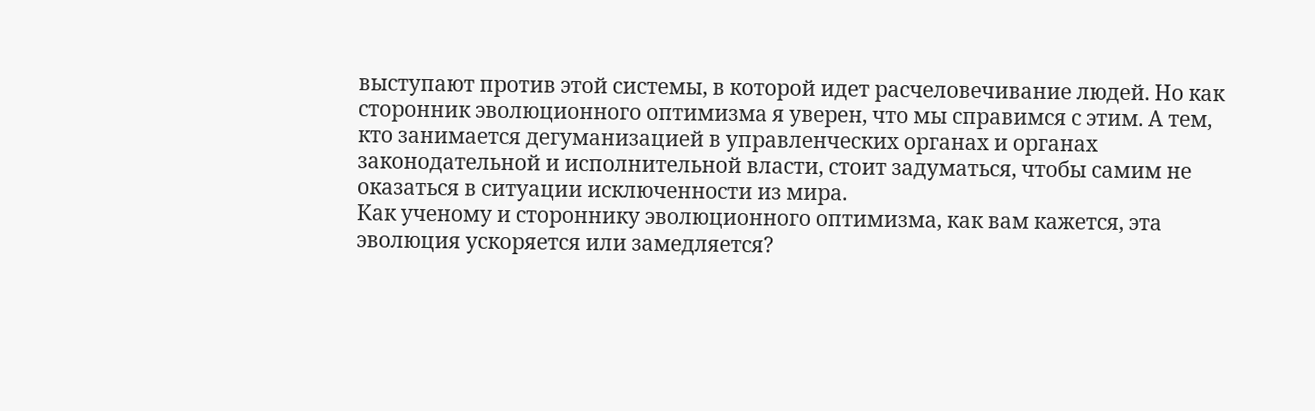выступают против этой системы, в которой идет расчеловечивание людей. Но как сторонник эволюционного оптимизма я уверен, что мы справимся с этим. А тем, кто занимается дегуманизацией в управленческих органах и органах законодательной и исполнительной власти, стоит задуматься, чтобы самим не оказаться в ситуации исключенности из мира.
Как ученому и стороннику эволюционного оптимизма, как вам кажется, эта эволюция ускоряется или замедляется?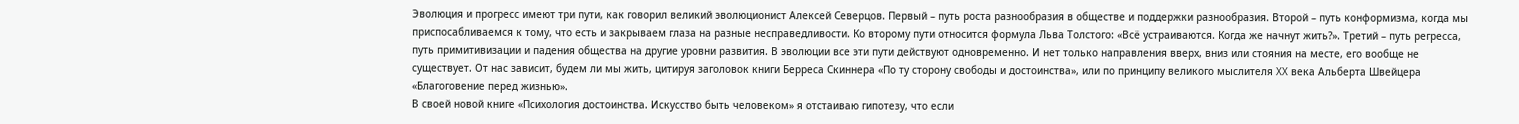Эволюция и прогресс имеют три пути, как говорил великий эволюционист Алексей Северцов. Первый – путь роста разнообразия в обществе и поддержки разнообразия. Второй – путь конформизма, когда мы приспосабливаемся к тому, что есть и закрываем глаза на разные несправедливости. Ко второму пути относится формула Льва Толстого: «Всё устраиваются. Когда же начнут жить?». Третий – путь регресса, путь примитивизации и падения общества на другие уровни развития. В эволюции все эти пути действуют одновременно. И нет только направления вверх, вниз или стояния на месте, его вообще не существует. От нас зависит, будем ли мы жить, цитируя заголовок книги Берреса Скиннера «По ту сторону свободы и достоинства», или по принципу великого мыслителя XX века Альберта Швейцера «Благоговение перед жизнью».
В своей новой книге «Психология достоинства. Искусство быть человеком» я отстаиваю гипотезу, что если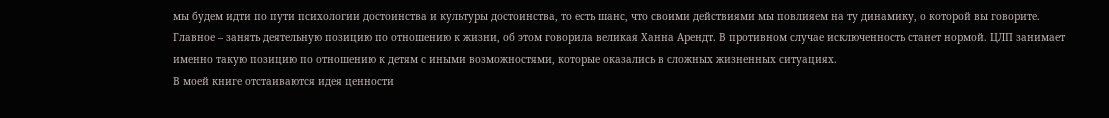мы будем идти по пути психологии достоинства и культуры достоинства, то есть шанс, что своими действиями мы повлияем на ту динамику, о которой вы говорите. Главное – занять деятельную позицию по отношению к жизни, об этом говорила великая Ханна Арендт. В противном случае исключенность станет нормой. ЦЛП занимает именно такую позицию по отношению к детям с иными возможностями, которые оказались в сложных жизненных ситуациях.
В моей книге отстаиваются идея ценности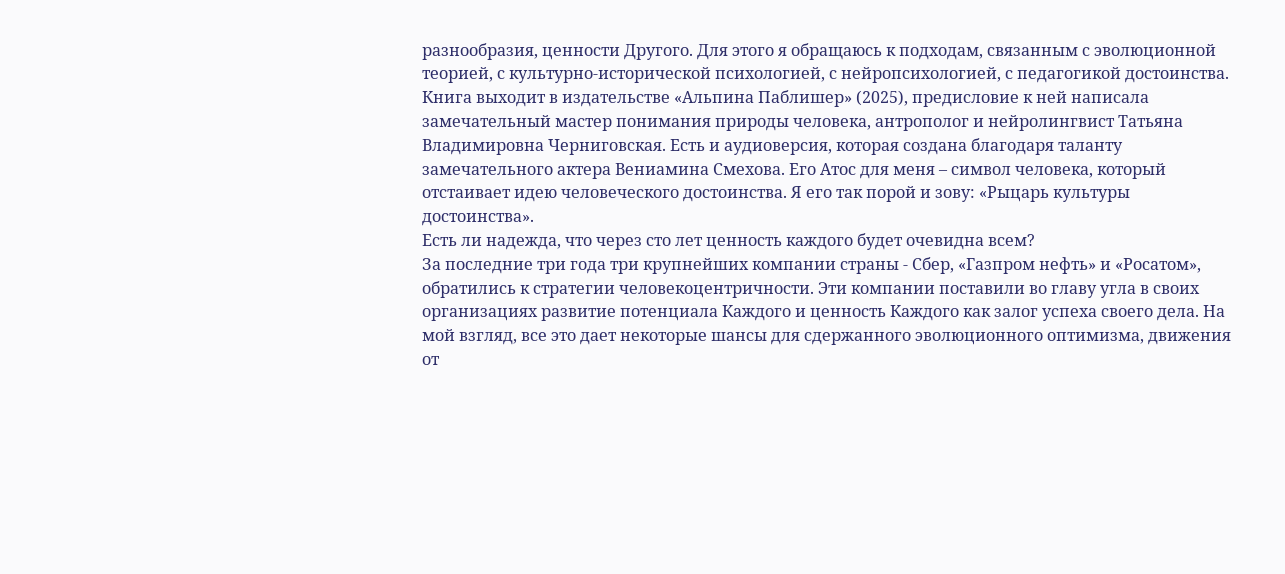разнообразия, ценности Другого. Для этого я обращаюсь к подходам, связанным с эволюционной теорией, с культурно-исторической психологией, с нейропсихологией, с педагогикой достоинства. Книга выходит в издательстве «Альпина Паблишер» (2025), предисловие к ней написала замечательный мастер понимания природы человека, антрополог и нейролингвист Татьяна Владимировна Черниговская. Есть и аудиоверсия, которая создана благодаря таланту замечательного актера Вениамина Смехова. Его Атос для меня – символ человека, который отстаивает идею человеческого достоинства. Я его так порой и зову: «Рыцарь культуры достоинства».
Есть ли надежда, что через сто лет ценность каждого будет очевидна всем?
За последние три года три крупнейших компании страны - Сбер, «Газпром нефть» и «Росатом», обратились к стратегии человекоцентричности. Эти компании поставили во главу угла в своих организациях развитие потенциала Каждого и ценность Каждого как залог успеха своего дела. На мой взгляд, все это дает некоторые шансы для сдержанного эволюционного оптимизма, движения от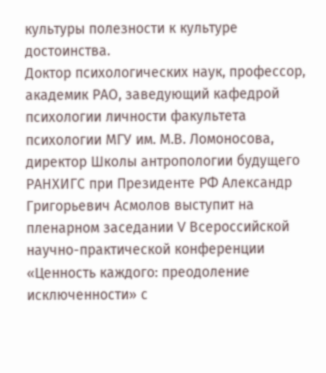культуры полезности к культуре достоинства.
Доктор психологических наук, профессор, академик РАО, заведующий кафедрой психологии личности факультета психологии МГУ им. М.В. Ломоносова, директор Школы антропологии будущего РАНХИГС при Президенте РФ Александр Григорьевич Асмолов выступит на пленарном заседании V Всероссийской научно-практической конференции «Ценность каждого: преодоление исключенности» с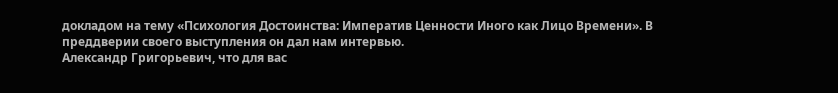докладом на тему «Психология Достоинства: Императив Ценности Иного как Лицо Времени». В преддверии своего выступления он дал нам интервью.
Александр Григорьевич, что для вас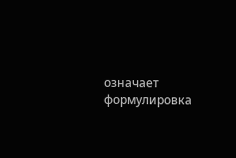означает формулировка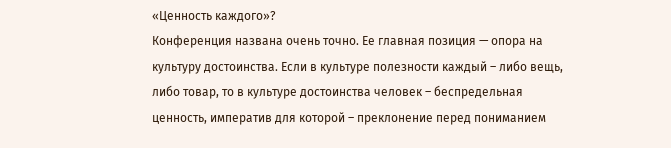«Ценность каждого»?
Конференция названа очень точно. Ее главная позиция — опора на культуру достоинства. Если в культуре полезности каждый – либо вещь, либо товар, то в культуре достоинства человек – беспредельная ценность, императив для которой – преклонение перед пониманием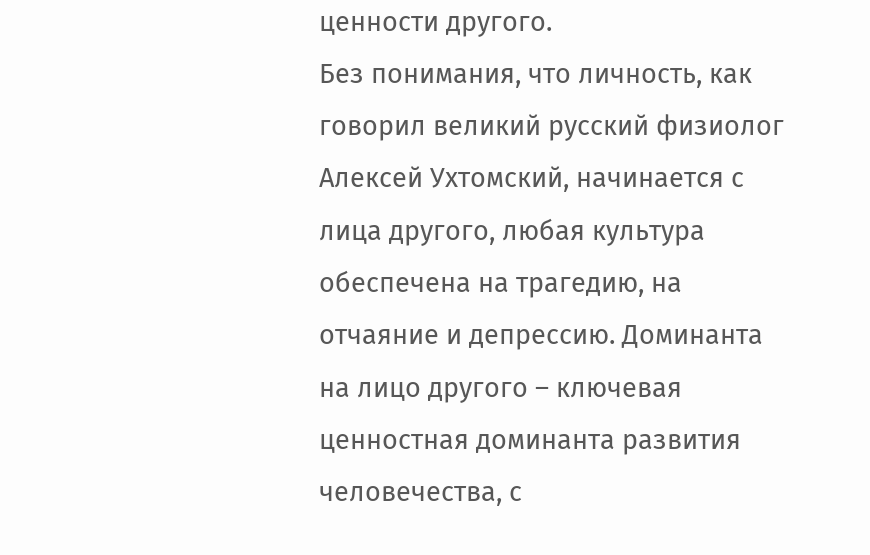ценности другого.
Без понимания, что личность, как говорил великий русский физиолог Алексей Ухтомский, начинается с лица другого, любая культура обеспечена на трагедию, на отчаяние и депрессию. Доминанта на лицо другого – ключевая ценностная доминанта развития человечества, с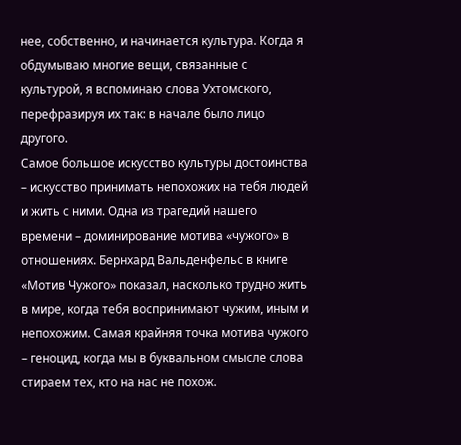нее, собственно, и начинается культура. Когда я обдумываю многие вещи, связанные с культурой, я вспоминаю слова Ухтомского, перефразируя их так: в начале было лицо другого.
Самое большое искусство культуры достоинства – искусство принимать непохожих на тебя людей и жить с ними. Одна из трагедий нашего времени – доминирование мотива «чужого» в отношениях. Бернхард Вальденфельс в книге «Мотив Чужого» показал, насколько трудно жить в мире, когда тебя воспринимают чужим, иным и непохожим. Самая крайняя точка мотива чужого – геноцид, когда мы в буквальном смысле слова стираем тех, кто на нас не похож.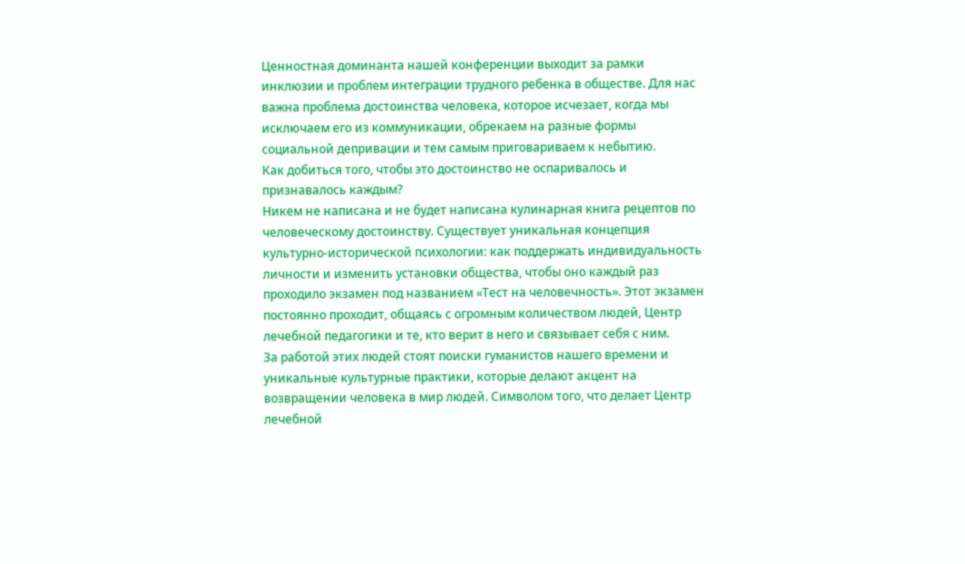Ценностная доминанта нашей конференции выходит за рамки инклюзии и проблем интеграции трудного ребенка в обществе. Для нас важна проблема достоинства человека, которое исчезает, когда мы исключаем его из коммуникации, обрекаем на разные формы социальной депривации и тем самым приговариваем к небытию.
Как добиться того, чтобы это достоинство не оспаривалось и признавалось каждым?
Никем не написана и не будет написана кулинарная книга рецептов по человеческому достоинству. Существует уникальная концепция культурно-исторической психологии: как поддержать индивидуальность личности и изменить установки общества, чтобы оно каждый раз проходило экзамен под названием «Тест на человечность». Этот экзамен постоянно проходит, общаясь с огромным количеством людей, Центр лечебной педагогики и те, кто верит в него и связывает себя с ним.
За работой этих людей стоят поиски гуманистов нашего времени и уникальные культурные практики, которые делают акцент на возвращении человека в мир людей. Символом того, что делает Центр лечебной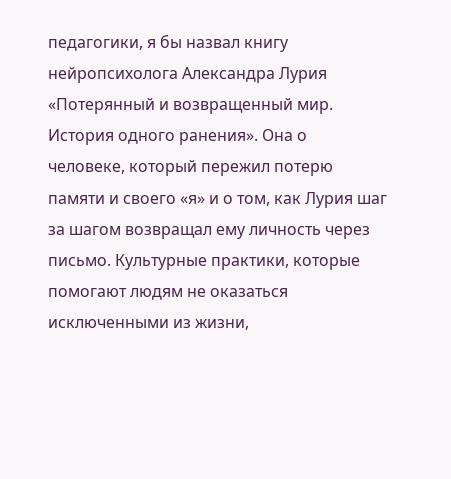педагогики, я бы назвал книгу нейропсихолога Александра Лурия «Потерянный и возвращенный мир. История одного ранения». Она о человеке, который пережил потерю памяти и своего «я» и о том, как Лурия шаг за шагом возвращал ему личность через письмо. Культурные практики, которые помогают людям не оказаться исключенными из жизни,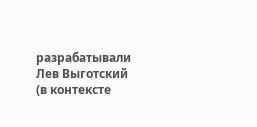разрабатывали Лев Выготский (в контексте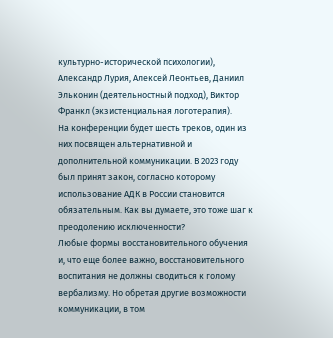культурно-исторической психологии), Александр Лурия, Алексей Леонтьев, Даниил Эльконин (деятельностный подход), Виктор Франкл (экзистенциальная логотерапия).
На конференции будет шесть треков, один из них посвящен альтернативной и дополнительной коммуникации. В 2023 году был принят закон, согласно которому использование АДК в России становится обязательным. Как вы думаете, это тоже шаг к преодолению исключенности?
Любые формы восстановительного обучения и, что еще более важно, восстановительного воспитания не должны сводиться к голому вербализму. Но обретая другие возможности коммуникации, в том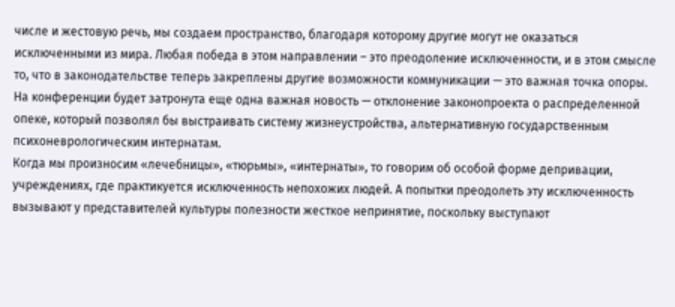числе и жестовую речь, мы создаем пространство, благодаря которому другие могут не оказаться исключенными из мира. Любая победа в этом направлении – это преодоление исключенности, и в этом смысле то, что в законодательстве теперь закреплены другие возможности коммуникации — это важная точка опоры.
На конференции будет затронута еще одна важная новость — отклонение законопроекта о распределенной опеке, который позволял бы выстраивать систему жизнеустройства, альтернативную государственным психоневрологическим интернатам.
Когда мы произносим «лечебницы», «тюрьмы», «интернаты», то говорим об особой форме депривации, учреждениях, где практикуется исключенность непохожих людей. А попытки преодолеть эту исключенность вызывают у представителей культуры полезности жесткое непринятие, поскольку выступают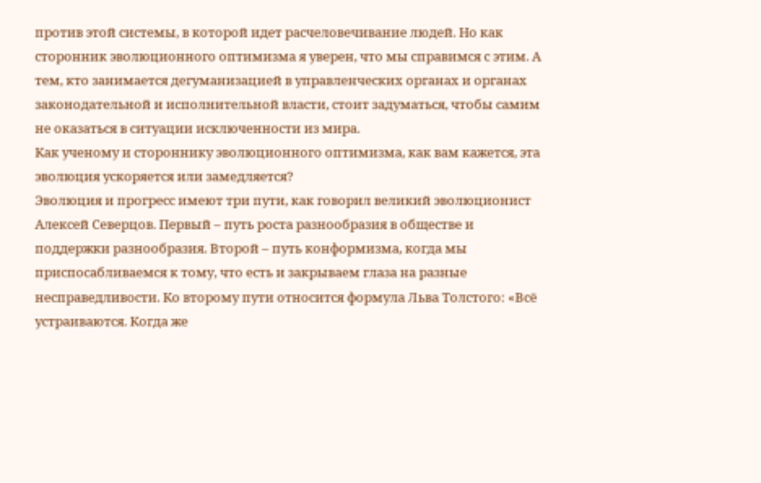против этой системы, в которой идет расчеловечивание людей. Но как сторонник эволюционного оптимизма я уверен, что мы справимся с этим. А тем, кто занимается дегуманизацией в управленческих органах и органах законодательной и исполнительной власти, стоит задуматься, чтобы самим не оказаться в ситуации исключенности из мира.
Как ученому и стороннику эволюционного оптимизма, как вам кажется, эта эволюция ускоряется или замедляется?
Эволюция и прогресс имеют три пути, как говорил великий эволюционист Алексей Северцов. Первый – путь роста разнообразия в обществе и поддержки разнообразия. Второй – путь конформизма, когда мы приспосабливаемся к тому, что есть и закрываем глаза на разные несправедливости. Ко второму пути относится формула Льва Толстого: «Всё устраиваются. Когда же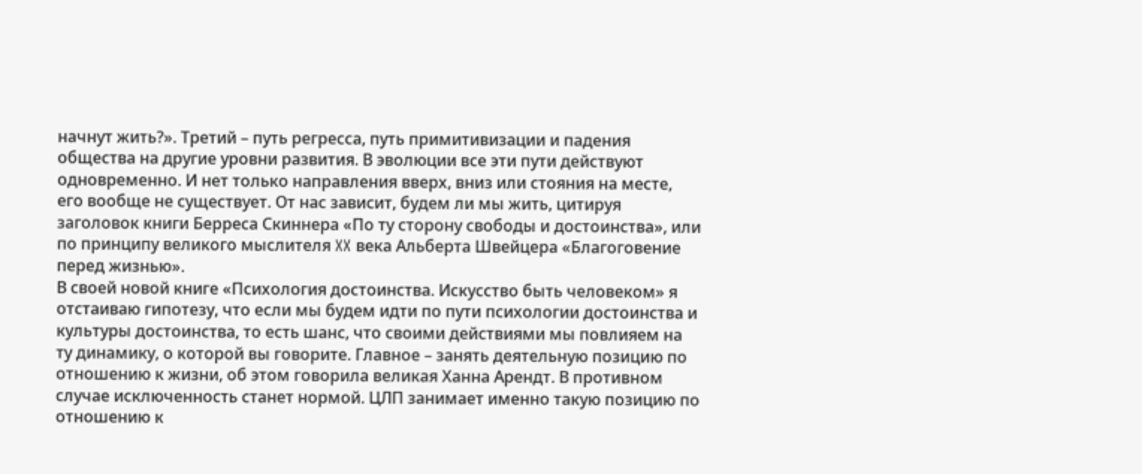начнут жить?». Третий – путь регресса, путь примитивизации и падения общества на другие уровни развития. В эволюции все эти пути действуют одновременно. И нет только направления вверх, вниз или стояния на месте, его вообще не существует. От нас зависит, будем ли мы жить, цитируя заголовок книги Берреса Скиннера «По ту сторону свободы и достоинства», или по принципу великого мыслителя XX века Альберта Швейцера «Благоговение перед жизнью».
В своей новой книге «Психология достоинства. Искусство быть человеком» я отстаиваю гипотезу, что если мы будем идти по пути психологии достоинства и культуры достоинства, то есть шанс, что своими действиями мы повлияем на ту динамику, о которой вы говорите. Главное – занять деятельную позицию по отношению к жизни, об этом говорила великая Ханна Арендт. В противном случае исключенность станет нормой. ЦЛП занимает именно такую позицию по отношению к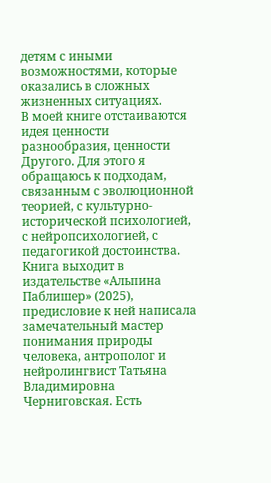детям с иными возможностями, которые оказались в сложных жизненных ситуациях.
В моей книге отстаиваются идея ценности разнообразия, ценности Другого. Для этого я обращаюсь к подходам, связанным с эволюционной теорией, с культурно-исторической психологией, с нейропсихологией, с педагогикой достоинства. Книга выходит в издательстве «Альпина Паблишер» (2025), предисловие к ней написала замечательный мастер понимания природы человека, антрополог и нейролингвист Татьяна Владимировна Черниговская. Есть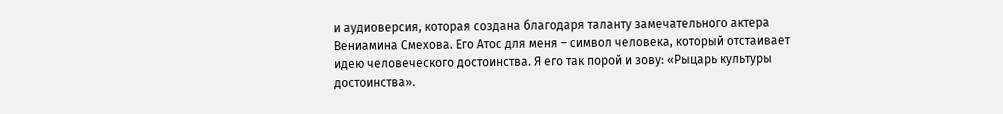и аудиоверсия, которая создана благодаря таланту замечательного актера Вениамина Смехова. Его Атос для меня – символ человека, который отстаивает идею человеческого достоинства. Я его так порой и зову: «Рыцарь культуры достоинства».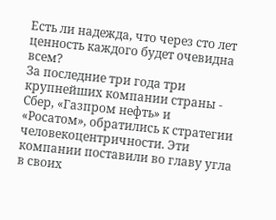Есть ли надежда, что через сто лет ценность каждого будет очевидна всем?
За последние три года три крупнейших компании страны - Сбер, «Газпром нефть» и «Росатом», обратились к стратегии человекоцентричности. Эти компании поставили во главу угла в своих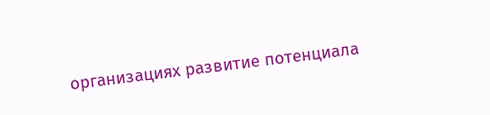организациях развитие потенциала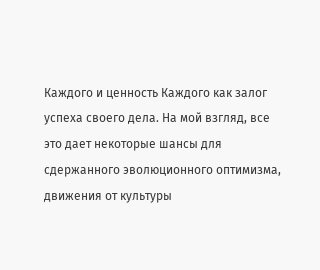Каждого и ценность Каждого как залог успеха своего дела. На мой взгляд, все это дает некоторые шансы для сдержанного эволюционного оптимизма, движения от культуры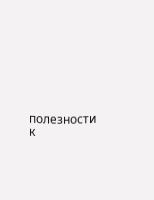полезности к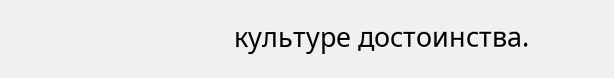культуре достоинства.